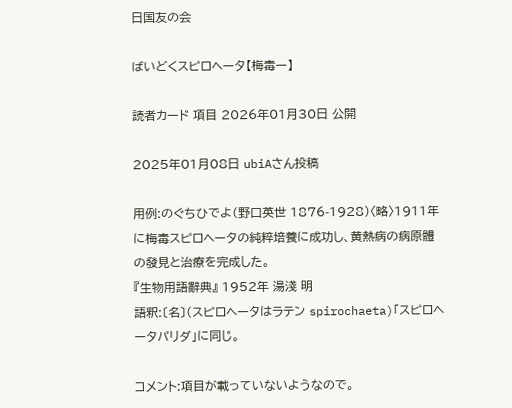日国友の会

ばいどくスピロヘータ【梅毒ー】

読者カード 項目 2026年01月30日 公開

2025年01月08日 ubiAさん投稿

用例:のぐちひでよ(野口英世 1876-1928)〈略〉1911年に梅毒スピロヘータの純粹培養に成功し、黄熱病の病原體の發見と治療を完成した。
『生物用語辭典』 1952年 湯淺 明
語釈:〔名〕(スピロヘータはラテン spirochaeta)「スピロヘータパリダ」に同じ。

コメント:項目が載っていないようなので。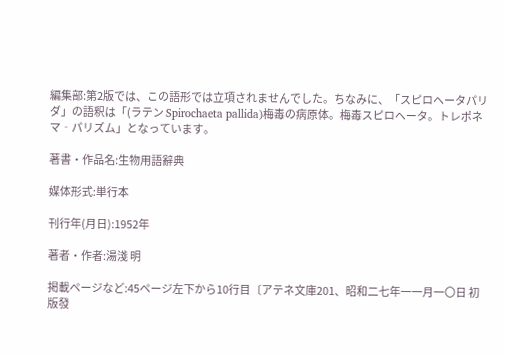編集部:第2版では、この語形では立項されませんでした。ちなみに、「スピロヘータパリダ」の語釈は「(ラテン Spirochaeta pallida)梅毒の病原体。梅毒スピロヘータ。トレポネマ‐パリズム」となっています。

著書・作品名:生物用語辭典

媒体形式:単行本

刊行年(月日):1952年

著者・作者:湯淺 明

掲載ページなど:45ページ左下から10行目〔アテネ文庫201、昭和二七年一一月一〇日 初版發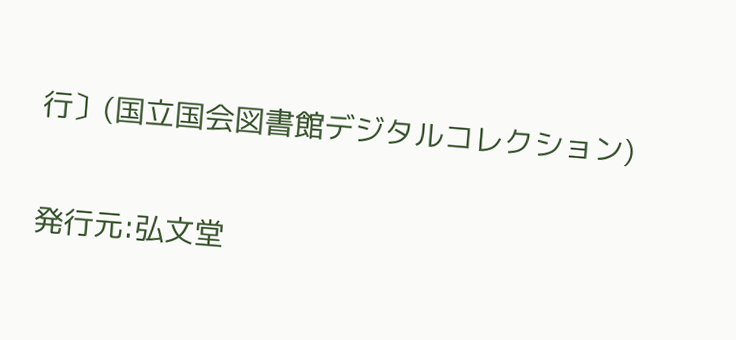行〕(国立国会図書館デジタルコレクション)

発行元:弘文堂